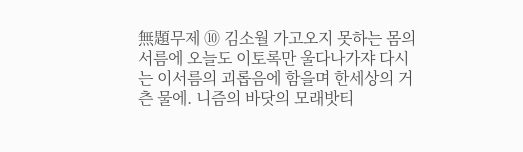無題무제 ⑩ 김소월 가고오지 못하는 몸의 서름에 오늘도 이토록만 울다나가쟈 다시는 이서름의 괴롭음에 함을며 한세상의 거츤 물에. 니즘의 바닷의 모래밧티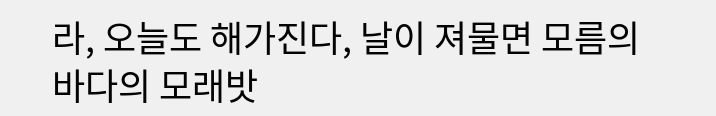라, 오늘도 해가진다, 날이 져물면 모름의바다의 모래밧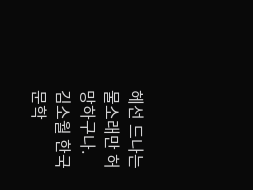헤선 드나는 물소래만 허망하구나. 김소월 한국문학